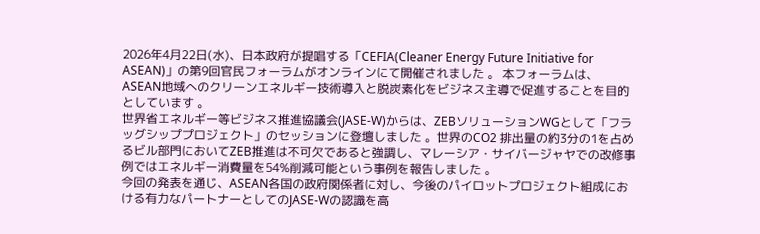2026年4月22日(水)、日本政府が提唱する「CEFIA(Cleaner Energy Future Initiative for ASEAN)」の第9回官民フォーラムがオンラインにて開催されました 。 本フォーラムは、ASEAN地域へのクリーンエネルギー技術導入と脱炭素化をビジネス主導で促進することを目的としています 。
世界省エネルギー等ビジネス推進協議会(JASE-W)からは、ZEBソリューションWGとして「フラッグシッププロジェクト」のセッションに登壇しました 。世界のCO2 排出量の約3分の1を占めるビル部門においてZEB推進は不可欠であると強調し、マレーシア・サイバージャヤでの改修事例ではエネルギー消費量を54%削減可能という事例を報告しました 。
今回の発表を通じ、ASEAN各国の政府関係者に対し、今後のパイロットプロジェクト組成における有力なパートナーとしてのJASE-Wの認識を高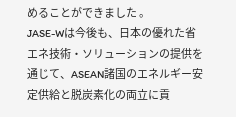めることができました 。
JASE-Wは今後も、日本の優れた省エネ技術・ソリューションの提供を通じて、ASEAN諸国のエネルギー安定供給と脱炭素化の両立に貢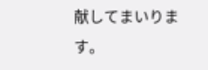献してまいります。